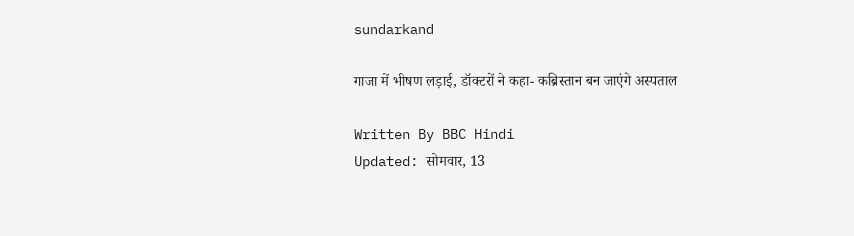sundarkand

गाजा में भीषण लड़ाई, डॉक्टरों ने कहा- कब्रिस्तान बन जाएंगे अस्पताल

Written By BBC Hindi
Updated: सोमवार, 13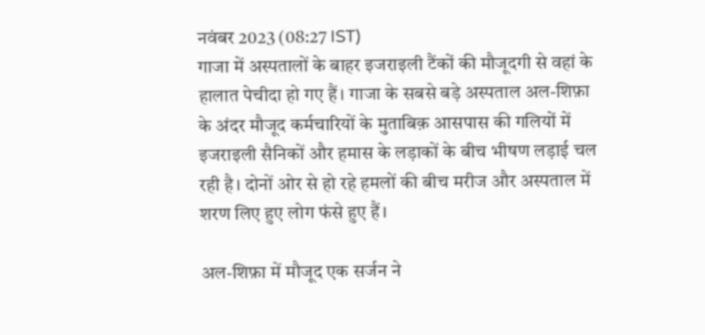नवंबर 2023 (08:27 IST)
गाजा में अस्पतालों के बाहर इजराइली टैंकों की मौजूदगी से वहां के हालात पेचीदा हो गए हैं। गाजा के सबसे बड़े अस्पताल अल-शिफ़ा के अंदर मौजूद कर्मचारियों के मुताबिक़ आसपास की गलियों में इजराइली सैनिकों और हमास के लड़ाकों के बीच भीषण लड़ाई चल रही है। दोनों ओर से हो रहे हमलों की बीच मरीज और अस्पताल में शरण लिए हुए लोग फंसे हुए हैं।

अल-शिफ़ा में मौजूद एक सर्जन ने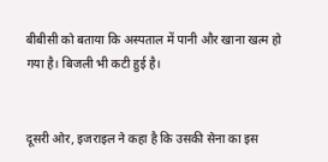बीबीसी को बताया कि अस्पताल में पानी और खाना खत्म हो गया है। बिजली भी कटी हुई है।


दूसरी ओर, इजराइल ने कहा है कि उसकी सेना का इस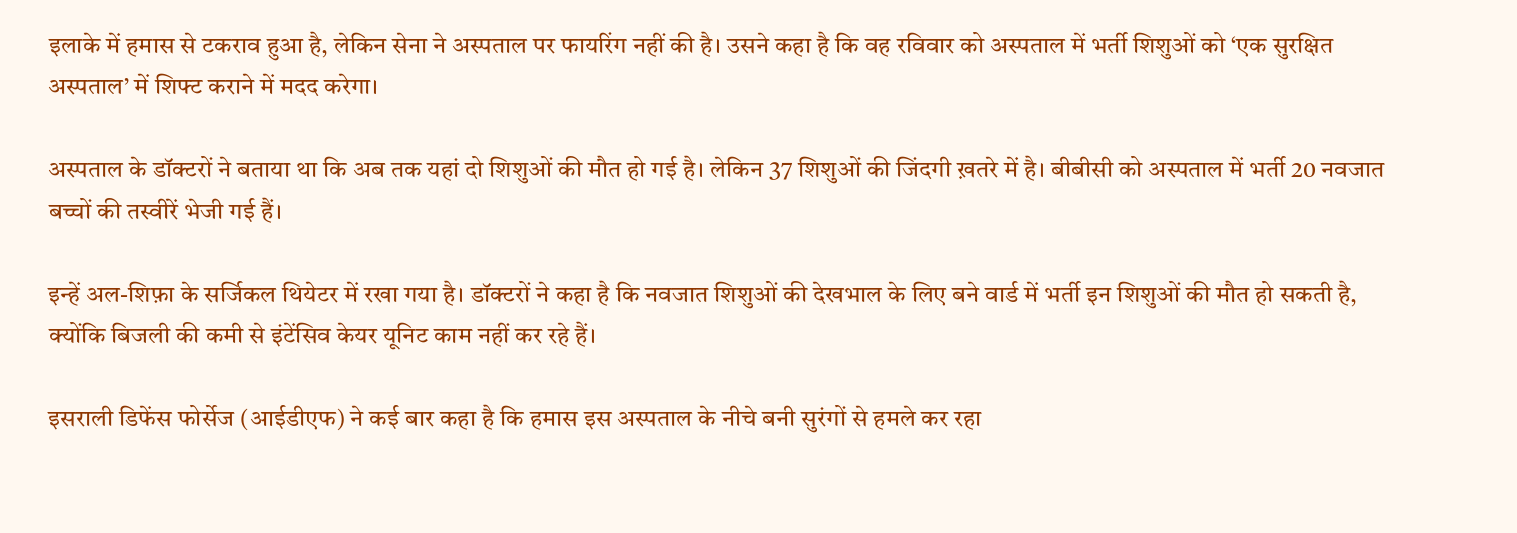इलाके में हमास से टकराव हुआ है, लेकिन सेना ने अस्पताल पर फायरिंग नहीं की है। उसने कहा है कि वह रविवार को अस्पताल में भर्ती शिशुओं को ‘एक सुरक्षित अस्पताल’ में शिफ्ट कराने में मदद करेगा।

अस्पताल के डॉक्टरों ने बताया था कि अब तक यहां दो शिशुओं की मौत हो गई है। लेकिन 37 शिशुओं की जिंदगी ख़तरे में है। बीबीसी को अस्पताल में भर्ती 20 नवजात बच्चों की तस्वीरें भेजी गई हैं।

इन्हें अल-शिफ़ा के सर्जिकल थियेटर में रखा गया है। डॉक्टरों ने कहा है कि नवजात शिशुओं की देखभाल के लिए बने वार्ड में भर्ती इन शिशुओं की मौत हो सकती है, क्योंकि बिजली की कमी से इंटेंसिव केयर यूनिट काम नहीं कर रहे हैं।

इसराली डिफेंस फोर्सेज (आईडीएफ) ने कई बार कहा है कि हमास इस अस्पताल के नीचे बनी सुरंगों से हमले कर रहा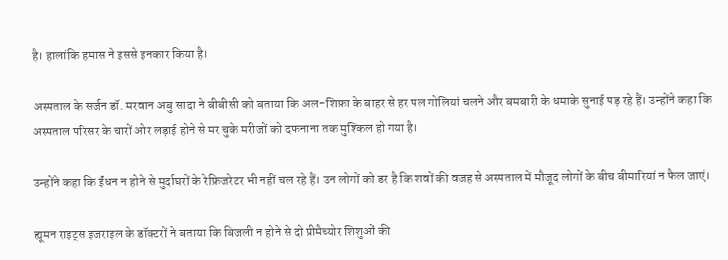है। हालांकि हमास ने इससे इनकार किया है।

अस्पताल के सर्जन डॉ. मरवान अबु सादा ने बीबीसी को बताया कि अल-शिफ़ा के बाहर से हर पल गोलियां चलने और बमबारी के धमाके सुनाई पड़ रहे हैं। उन्होंने कहा कि अस्पताल परिसर के चारों ओर लड़ाई होने से मर चुके मरीजों को दफनाना तक मुश्किल हो गया है।

उन्होंने कहा कि ईंधन न होने से मुर्दाघरों के रेफ्रिजरेटर भी नहीं चल रहे हैं। उन लोगों को डर है कि शवों की वजह से अस्पताल में मौजूद लोगों के बीच बीमारियां न फैल जाएं।

ह्यूमन राइट्स इजराइल के डॉक्टरों ने बताया कि बिजली न होने से दो प्रीमैच्योर शिशुओं की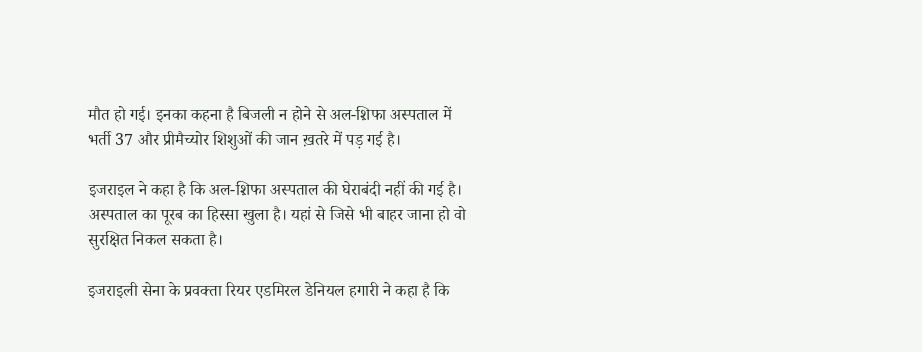मौत हो गई। इनका कहना है बिजली न होने से अल-श़िफा अस्पताल में भर्ती 37 और प्रीमैच्योर शिशुओं की जान ख़तरे में पड़ गई है।

इजराइल ने कहा है कि अल-श़िफा अस्पताल की घेराबंदी नहीं की गई है। अस्पताल का पूरब का हिस्सा खुला है। यहां से जिसे भी बाहर जाना हो वो सुरक्षित निकल सकता है।

इजराइली सेना के प्रवक्ता रियर एडमिरल डेनियल हगारी ने कहा है कि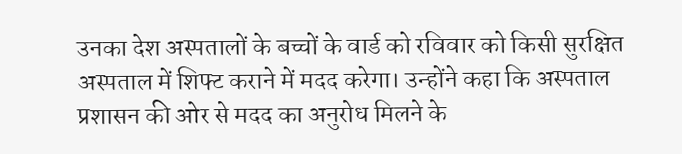उनका देश अस्पतालों के बच्चों के वार्ड को रविवार को किसी सुरक्षित अस्पताल में शिफ्ट कराने में मदद करेगा। उन्होंने कहा कि अस्पताल प्रशासन की ओर से मदद का अनुरोध मिलने के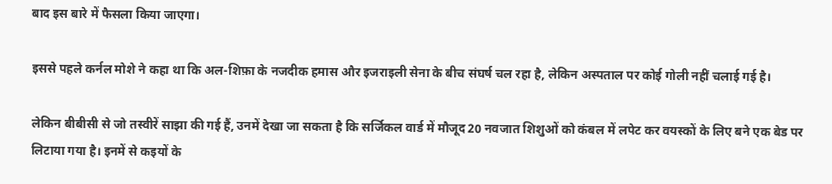बाद इस बारे में फैसला किया जाएगा।

इससे पहले कर्नल मोशे ने कहा था कि अल-शिफ़ा के नजदीक हमास और इजराइली सेना के बीच संघर्ष चल रहा है, लेकिन अस्पताल पर कोई गोली नहीं चलाई गई है।

लेकिन बीबीसी से जो तस्वीरें साझा की गई हैं, उनमें देखा जा सकता है कि सर्जिकल वार्ड में मौजूद 20 नवजात शिशुओं को कंबल में लपेट कर वयस्कों के लिए बने एक बेड पर लिटाया गया है। इनमें से कइयों के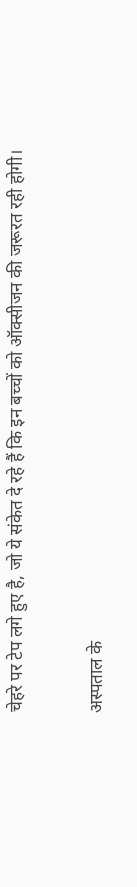चेहरे पर टेप लगे हुए है, जो ये संकेत दे रहे हैं कि इन बच्चों को ऑक्सीजन की जरूरत रही होगी।

अस्पताल के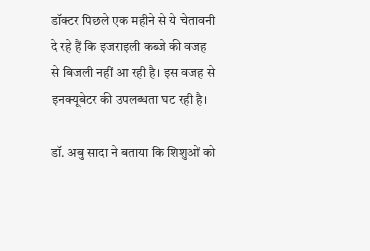डॉक्टर पिछले एक महीने से ये चेतावनी दे रहे हैं कि इजराइली कब्जे की वजह से बिजली नहीं आ रही है। इस वजह से इनक्यूबेटर की उपलब्धता घट रही है।

डॉ. अबु सादा ने बताया कि शिशुओं को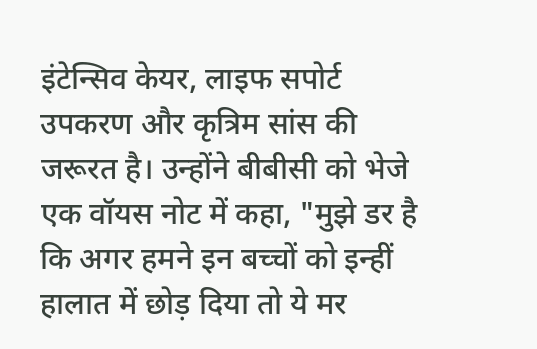इंटेन्सिव केयर, लाइफ सपोर्ट उपकरण और कृत्रिम सांस की जरूरत है। उन्होंने बीबीसी को भेजे एक वॉयस नोट में कहा, "मुझे डर है कि अगर हमने इन बच्चों को इन्हीं हालात में छोड़ दिया तो ये मर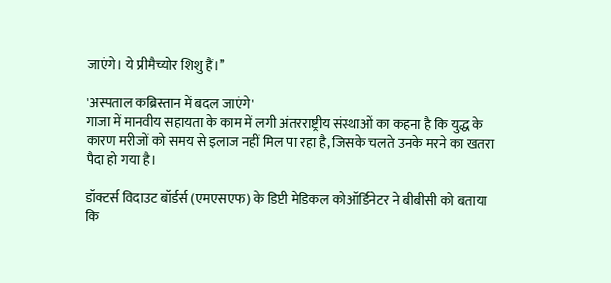जाएंगे। ये प्रीमैच्योर शिशु हैं।’’

'अस्पताल कब्रिस्तान में बदल जाएंगे'
गाजा में मानवीय सहायता के काम में लगी अंतरराष्ट्रीय संस्थाओं का कहना है कि युद्ध के कारण मरीजों को समय से इलाज नहीं मिल पा रहा है, जिसके चलते उनके मरने का खतरा पैदा हो गया है।

डॉक्टर्स विदाउट बॉर्डर्स (एमएसएफ) के डिप्टी मेडिकल कोऑर्डिनेटर ने बीबीसी को बताया कि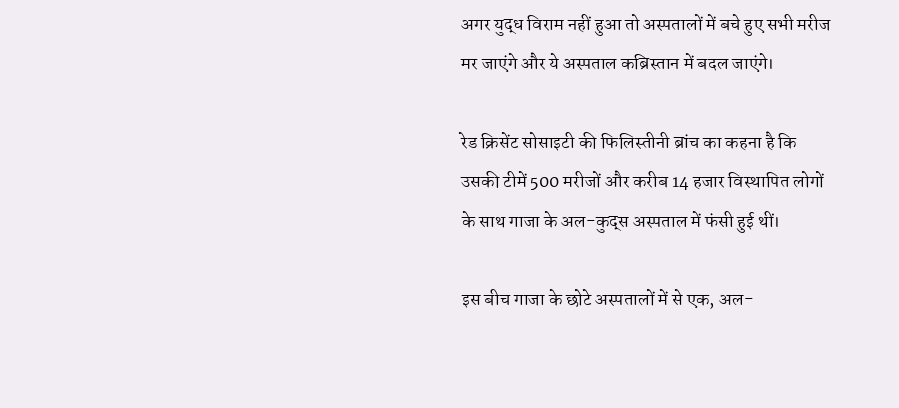अगर युद्ध विराम नहीं हुआ तो अस्पतालों में बचे हुए सभी मरीज मर जाएंगे और ये अस्पताल कब्रिस्तान में बदल जाएंगे।

रेड क्रिसेंट सोसाइटी की फिलिस्तीनी ब्रांच का कहना है कि उसकी टीमें 500 मरीजों और करीब 14 हजार विस्थापित लोगों के साथ गाजा के अल-कुद्स अस्पताल में फंसी हुई थीं।

इस बीच गाजा के छोटे अस्पतालों में से एक, अल-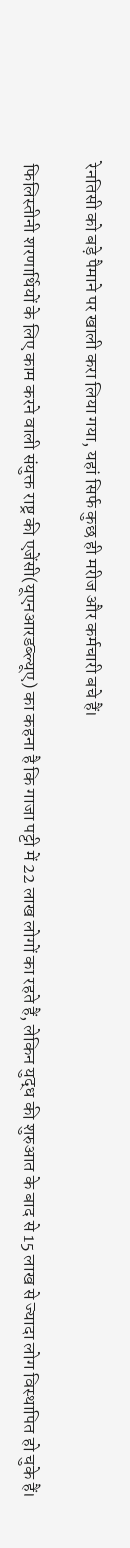रेनतिसी को बड़े पैमाने पर खाली करा लिया गया, यहां सिर्फ कुछ ही मरीज और कर्मचारी बचे हैं।

फिलिस्तीनी शरणार्थियों के लिए काम करने वाली संयुक्त राष्ट्र की एजेंसी(यूएनआरडब्ल्यूए) का कहना है कि गाजा पट्टी में 22 लाख लोगों का रहते हैं, लेकिन युद्ध की शुरुआत के बाद से 15 लाख से ज्यादा लोग विस्थापित हो चुके हैं।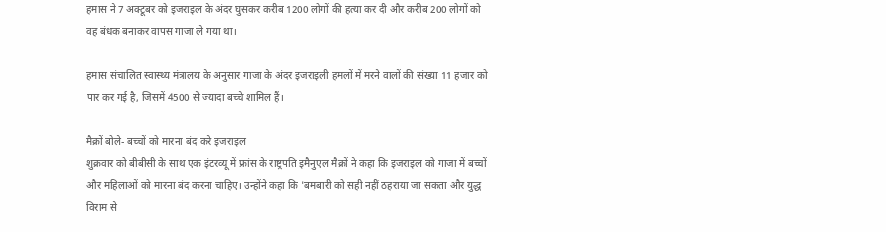हमास ने 7 अक्टूबर को इजराइल के अंदर घुसकर करीब 1200 लोगों की हत्या कर दी और करीब 200 लोगों को वह बंधक बनाकर वापस गाजा ले गया था।

हमास संचालित स्वास्थ्य मंत्रालय के अनुसार गाजा के अंदर इजराइली हमलों में मरने वालों की संख्या 11 हजार को पार कर गई है, जिसमें 4500 से ज्यादा बच्चे शामिल हैं।

मैक्रों बोले- बच्चों को मारना बंद करे इजराइल
शुक्रवार को बीबीसी के साथ एक इंटरव्यू में फ्रांस के राष्ट्रपति इमैनुएल मैक्रों ने कहा कि इजराइल को गाजा में बच्चों और महिलाओं को मारना बंद करना चाहिए। उन्होंने कहा कि 'बमबारी को सही नहीं ठहराया जा सकता और युद्ध विराम से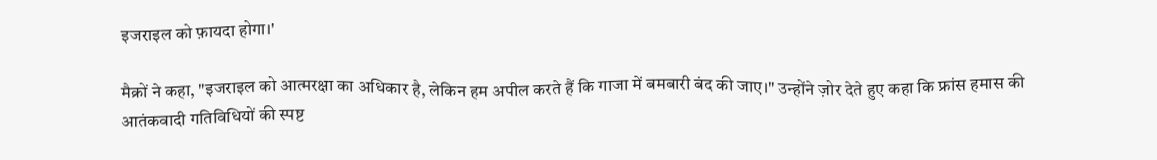इजराइल को फ़ायदा होगा।'

मैक्रों ने कहा, "इजराइल को आत्मरक्षा का अधिकार है, लेकिन हम अपील करते हैं कि गाजा में बमबारी बंद की जाए।" उन्होंने ज़ोर देते हुए कहा कि फ्रांस हमास की आतंकवादी गतिविधियों की स्पष्ट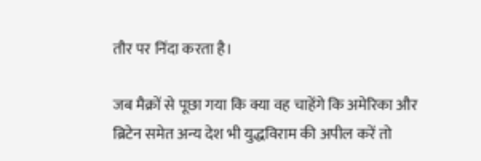तौर पर निंदा करता है।

जब मैक्रों से पूछा गया कि क्या वह चाहेंगे कि अमेरिका और ब्रिटेन समेत अन्य देश भी युद्धविराम की अपील करें तो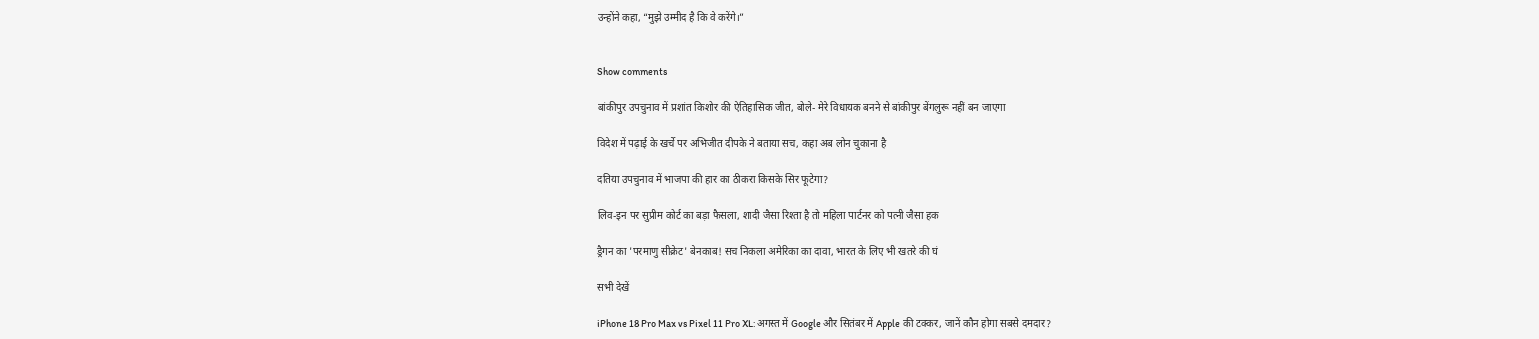उन्होंने कहा, “मुझे उम्मीद है कि वे करेंगे।”


Show comments

बांकीपुर उपचुनाव में प्रशांत किशोर की ऐतिहासिक जीत, बोले- मेरे विधायक बनने से बांकीपुर बेंगलुरू नहीं बन जाएगा

विदेश में पढ़ाई के खर्चे पर अभिजीत दीपके ने बताया सच, कहा अब लोन चुकाना है

दतिया उपचुनाव में भाजपा की हार का ठीकरा किसके सिर फूटेगा?

लिव-इन पर सुप्रीम कोर्ट का बड़ा फैसला, शादी जैसा रिश्ता है तो महिला पार्टनर को पत्नी जैसा हक

ड्रैगन का 'परमाणु सीक्रेट' बेनकाब! सच निकला अमेरिका का दावा, भारत के लिए भी खतरे की घं

सभी देखें

iPhone 18 Pro Max vs Pixel 11 Pro XL: अगस्त में Google और सितंबर में Apple की टक्कर, जानें कौन होगा सबसे दमदार?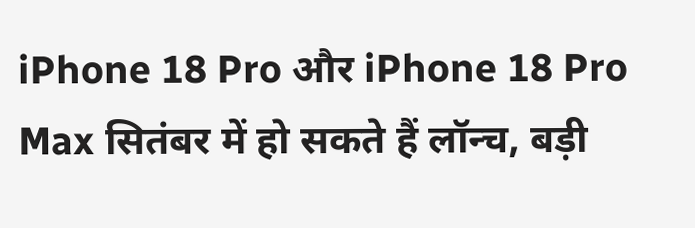iPhone 18 Pro और iPhone 18 Pro Max सितंबर में हो सकते हैं लॉन्च, बड़ी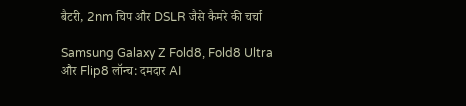बैटरी, 2nm चिप और DSLR जैसे कैमरे की चर्चा

Samsung Galaxy Z Fold8, Fold8 Ultra और Flip8 लॉन्च: दमदार AI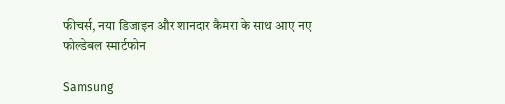फीचर्स, नया डिजाइन और शानदार कैमरा के साथ आए नए फोल्डेबल स्मार्टफोन

Samsung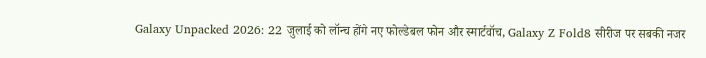Galaxy Unpacked 2026: 22 जुलाई को लॉन्च होंगे नए फोल्डेबल फोन और स्मार्टवॉच, Galaxy Z Fold8 सीरीज पर सबकी नजर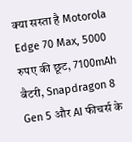क्या सस्ता है Motorola Edge 70 Max, 5000 रुपए की छूट, 7100mAh बैटरी, Snapdragon 8 Gen 5 और AI फीचर्स के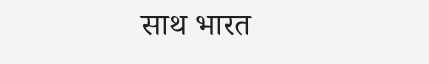साथ भारत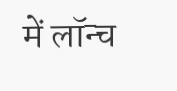में लॉन्च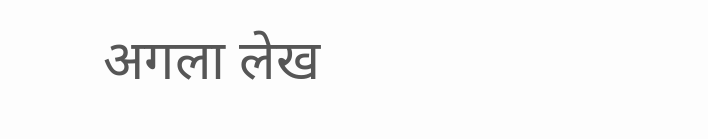अगला लेख